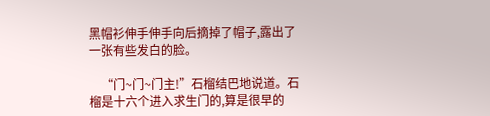黑帽衫伸手伸手向后摘掉了帽子,露出了一张有些发白的脸。

    “门~门~门主!”石榴结巴地说道。石榴是十六个进入求生门的,算是很早的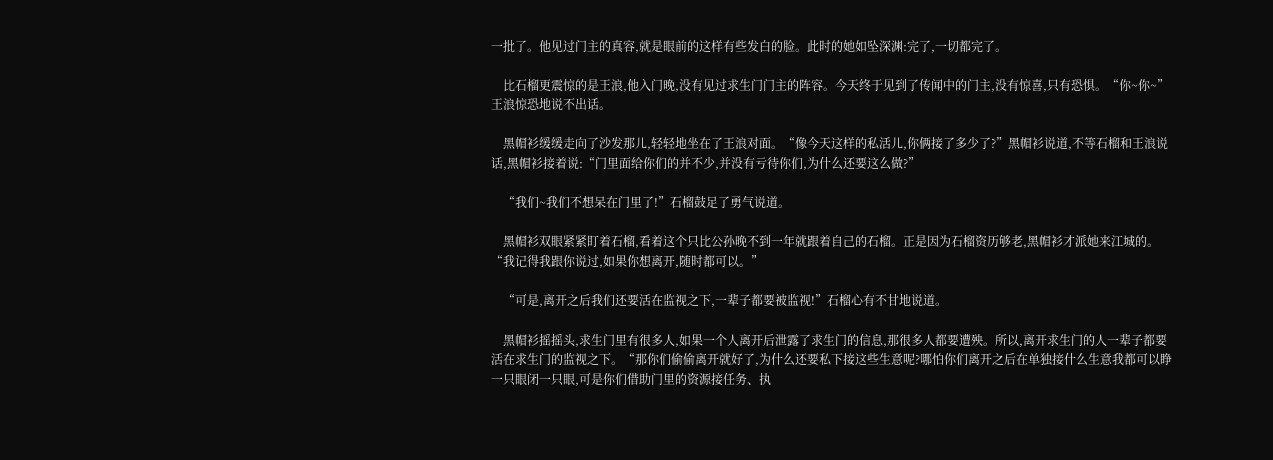一批了。他见过门主的真容,就是眼前的这样有些发白的脸。此时的她如坠深渊:完了,一切都完了。

    比石榴更震惊的是王浪,他入门晚,没有见过求生门门主的阵容。今天终于见到了传闻中的门主,没有惊喜,只有恐惧。“你~你~”王浪惊恐地说不出话。

    黑帽衫缓缓走向了沙发那儿,轻轻地坐在了王浪对面。“像今天这样的私活儿,你俩接了多少了?”黑帽衫说道,不等石榴和王浪说话,黑帽衫接着说:“门里面给你们的并不少,并没有亏待你们,为什么还要这么做?”

    “我们~我们不想呆在门里了!”石榴鼓足了勇气说道。

    黑帽衫双眼紧紧盯着石榴,看着这个只比公孙晚不到一年就跟着自己的石榴。正是因为石榴资历够老,黑帽衫才派她来江城的。“我记得我跟你说过,如果你想离开,随时都可以。”

    “可是,离开之后我们还要活在监视之下,一辈子都要被监视!”石榴心有不甘地说道。

    黑帽衫摇摇头,求生门里有很多人,如果一个人离开后泄露了求生门的信息,那很多人都要遭殃。所以,离开求生门的人一辈子都要活在求生门的监视之下。“那你们偷偷离开就好了,为什么还要私下接这些生意呢?哪怕你们离开之后在单独接什么生意我都可以睁一只眼闭一只眼,可是你们借助门里的资源接任务、执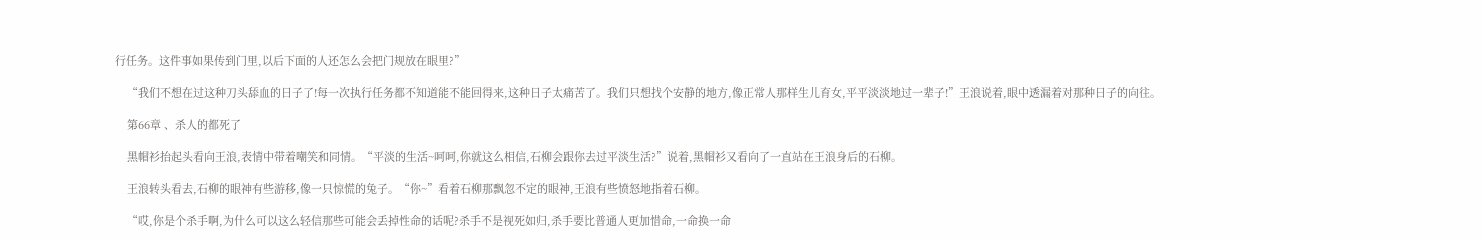行任务。这件事如果传到门里,以后下面的人还怎么会把门规放在眼里?”

    “我们不想在过这种刀头舔血的日子了!每一次执行任务都不知道能不能回得来,这种日子太痛苦了。我们只想找个安静的地方,像正常人那样生儿育女,平平淡淡地过一辈子!”王浪说着,眼中透漏着对那种日子的向往。

    第66章 、杀人的都死了

    黑帽衫抬起头看向王浪,表情中带着嘲笑和同情。“平淡的生活~呵呵,你就这么相信,石柳会跟你去过平淡生活?”说着,黑帽衫又看向了一直站在王浪身后的石柳。

    王浪转头看去,石柳的眼神有些游移,像一只惊慌的兔子。“你~”看着石柳那飘忽不定的眼神,王浪有些愤怒地指着石柳。

    “哎,你是个杀手啊,为什么可以这么轻信那些可能会丢掉性命的话呢?杀手不是视死如归,杀手要比普通人更加惜命,一命换一命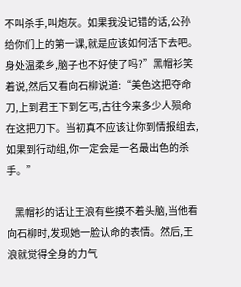不叫杀手,叫炮灰。如果我没记错的话,公孙给你们上的第一课,就是应该如何活下去吧。身处温柔乡,脑子也不好使了吗?”黑帽衫笑着说,然后又看向石柳说道:“美色这把夺命刀,上到君王下到乞丐,古往今来多少人殒命在这把刀下。当初真不应该让你到情报组去,如果到行动组,你一定会是一名最出色的杀手。”

    黑帽衫的话让王浪有些摸不着头脑,当他看向石柳时,发现她一脸认命的表情。然后,王浪就觉得全身的力气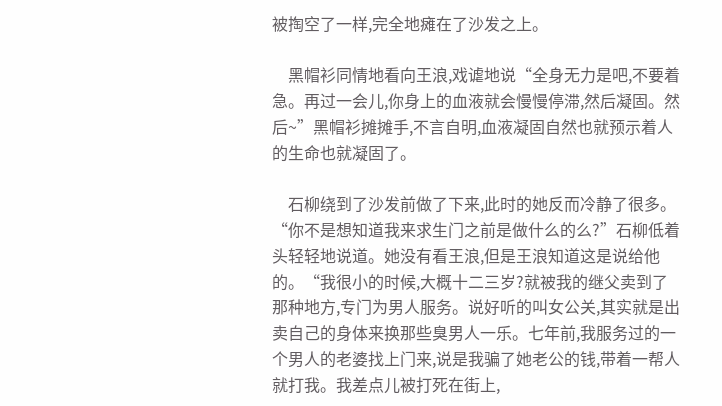被掏空了一样,完全地瘫在了沙发之上。

    黑帽衫同情地看向王浪,戏谑地说“全身无力是吧,不要着急。再过一会儿,你身上的血液就会慢慢停滞,然后凝固。然后~”黑帽衫摊摊手,不言自明,血液凝固自然也就预示着人的生命也就凝固了。

    石柳绕到了沙发前做了下来,此时的她反而冷静了很多。“你不是想知道我来求生门之前是做什么的么?”石柳低着头轻轻地说道。她没有看王浪,但是王浪知道这是说给他的。“我很小的时候,大概十二三岁?就被我的继父卖到了那种地方,专门为男人服务。说好听的叫女公关,其实就是出卖自己的身体来换那些臭男人一乐。七年前,我服务过的一个男人的老婆找上门来,说是我骗了她老公的钱,带着一帮人就打我。我差点儿被打死在街上,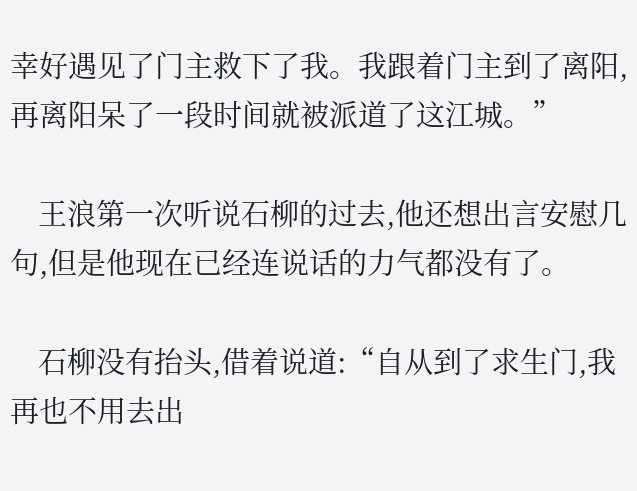幸好遇见了门主救下了我。我跟着门主到了离阳,再离阳呆了一段时间就被派道了这江城。”

    王浪第一次听说石柳的过去,他还想出言安慰几句,但是他现在已经连说话的力气都没有了。

    石柳没有抬头,借着说道:“自从到了求生门,我再也不用去出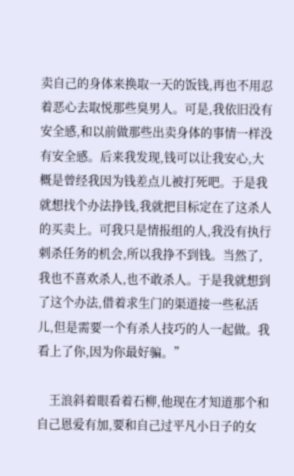卖自己的身体来换取一天的饭钱,再也不用忍着恶心去取悦那些臭男人。可是,我依旧没有安全感,和以前做那些出卖身体的事情一样没有安全感。后来我发现,钱可以让我安心,大概是曾经我因为钱差点儿被打死吧。于是我就想找个办法挣钱,我就把目标定在了这杀人的买卖上。可我只是情报组的人,我没有执行刺杀任务的机会,所以我挣不到钱。当然了,我也不喜欢杀人,也不敢杀人。于是我就想到了这个办法,借着求生门的渠道接一些私活儿,但是需要一个有杀人技巧的人一起做。我看上了你,因为你最好骗。”

    王浪斜着眼看着石柳,他现在才知道那个和自己恩爱有加,要和自己过平凡小日子的女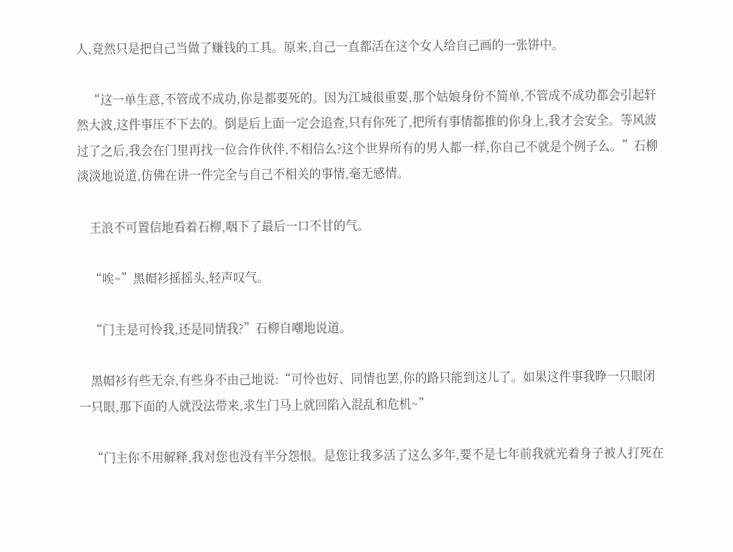人,竟然只是把自己当做了赚钱的工具。原来,自己一直都活在这个女人给自己画的一张饼中。

    “这一单生意,不管成不成功,你是都要死的。因为江城很重要,那个姑娘身份不简单,不管成不成功都会引起轩然大波,这件事压不下去的。倒是后上面一定会追查,只有你死了,把所有事情都推的你身上,我才会安全。等风波过了之后,我会在门里再找一位合作伙伴,不相信么?这个世界所有的男人都一样,你自己不就是个例子么。”石柳淡淡地说道,仿佛在讲一件完全与自己不相关的事情,毫无感情。

    王浪不可置信地看着石柳,咽下了最后一口不甘的气。

    “唉~”黑帽衫摇摇头,轻声叹气。

    “门主是可怜我,还是同情我?”石柳自嘲地说道。

    黑帽衫有些无奈,有些身不由己地说:“可怜也好、同情也罢,你的路只能到这儿了。如果这件事我睁一只眼闭一只眼,那下面的人就没法带来,求生门马上就回陷入混乱和危机~”

    “门主你不用解释,我对您也没有半分怨恨。是您让我多活了这么多年,要不是七年前我就光着身子被人打死在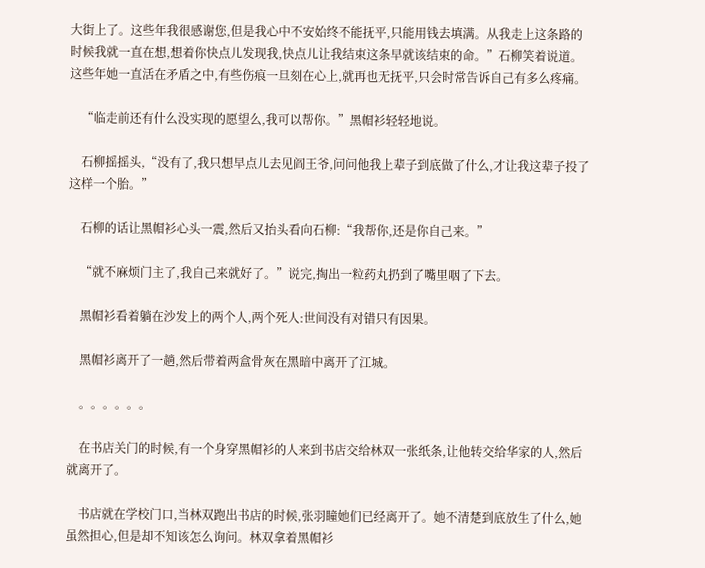大街上了。这些年我很感谢您,但是我心中不安始终不能抚平,只能用钱去填满。从我走上这条路的时候我就一直在想,想着你快点儿发现我,快点儿让我结束这条早就该结束的命。”石柳笑着说道。这些年她一直活在矛盾之中,有些伤痕一旦刻在心上,就再也无抚平,只会时常告诉自己有多么疼痛。

    “临走前还有什么没实现的愿望么,我可以帮你。”黑帽衫轻轻地说。

    石柳摇摇头,“没有了,我只想早点儿去见阎王爷,问问他我上辈子到底做了什么,才让我这辈子投了这样一个胎。”

    石柳的话让黑帽衫心头一震,然后又抬头看向石柳:“我帮你,还是你自己来。”

    “就不麻烦门主了,我自己来就好了。”说完,掏出一粒药丸扔到了嘴里咽了下去。

    黑帽衫看着躺在沙发上的两个人,两个死人:世间没有对错只有因果。

    黑帽衫离开了一趟,然后带着两盒骨灰在黑暗中离开了江城。

    。。。。。。

    在书店关门的时候,有一个身穿黑帽衫的人来到书店交给林双一张纸条,让他转交给华家的人,然后就离开了。

    书店就在学校门口,当林双跑出书店的时候,张羽瞳她们已经离开了。她不清楚到底放生了什么,她虽然担心,但是却不知该怎么询问。林双拿着黑帽衫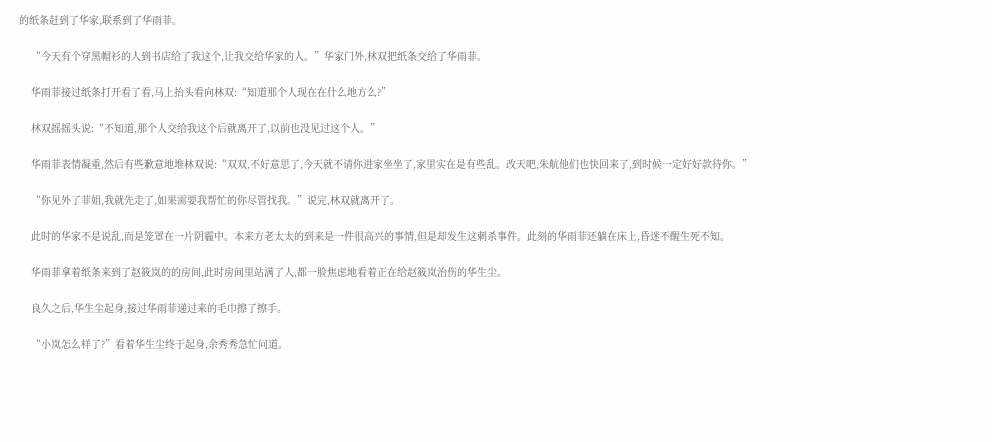的纸条赶到了华家,联系到了华雨菲。

    “今天有个穿黑帽衫的人到书店给了我这个,让我交给华家的人。”华家门外,林双把纸条交给了华雨菲。

    华雨菲接过纸条打开看了看,马上抬头看向林双:“知道那个人现在在什么地方么?”

    林双摇摇头说:“不知道,那个人交给我这个后就离开了,以前也没见过这个人。”

    华雨菲表情凝重,然后有些歉意地堆林双说:“双双,不好意思了,今天就不请你进家坐坐了,家里实在是有些乱。改天吧,朱航他们也快回来了,到时候一定好好款待你。”

    “你见外了菲姐,我就先走了,如果需要我帮忙的你尽管找我。”说完,林双就离开了。

    此时的华家不是说乱,而是笼罩在一片阴霾中。本来方老太太的到来是一件很高兴的事情,但是却发生这刺杀事件。此刻的华雨菲还躺在床上,昏迷不醒生死不知。

    华雨菲拿着纸条来到了赵筱岚的的房间,此时房间里站满了人,都一脸焦虑地看着正在给赵筱岚治伤的华生尘。

    良久之后,华生尘起身,接过华雨菲递过来的毛巾擦了擦手。

    “小岚怎么样了?”看着华生尘终于起身,余秀秀急忙问道。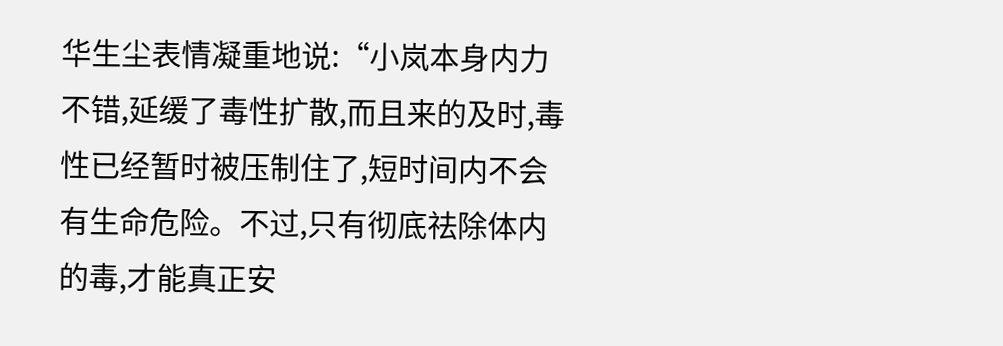华生尘表情凝重地说:“小岚本身内力不错,延缓了毒性扩散,而且来的及时,毒性已经暂时被压制住了,短时间内不会有生命危险。不过,只有彻底祛除体内的毒,才能真正安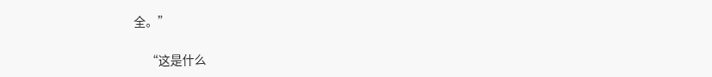全。”

    “这是什么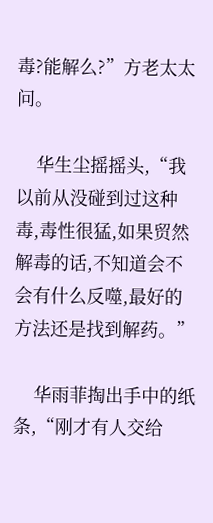毒?能解么?”方老太太问。

    华生尘摇摇头,“我以前从没碰到过这种毒,毒性很猛,如果贸然解毒的话,不知道会不会有什么反噬,最好的方法还是找到解药。”

    华雨菲掏出手中的纸条,“刚才有人交给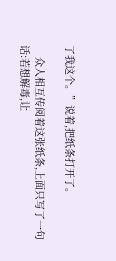了我这个。”说着,把纸条打开了。

    众人相互传阅着这张纸条,上面只写了一句话:若想解毒,让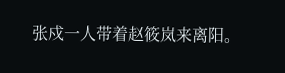张戍一人带着赵筱岚来离阳。